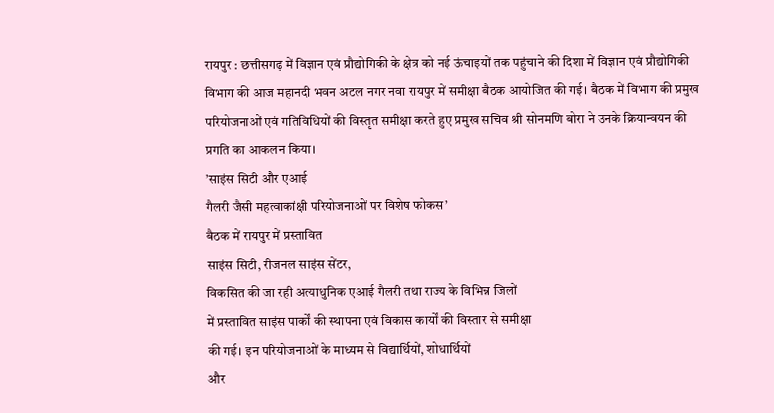रायपुर : छत्तीसगढ़ में विज्ञान एवं प्रौद्योगिकी के क्षेत्र को नई ऊंचाइयों तक पहुंचाने की दिशा में विज्ञान एवं प्रौद्योगिकी विभाग की आज महानदी भवन अटल नगर नवा रायपुर में समीक्षा बैठक आयोजित की गई। बैठक में विभाग की प्रमुख परियोजनाओं एवं गतिविधियों की विस्तृत समीक्षा करते हुए प्रमुख सचिव श्री सोनमणि बोरा ने उनके क्रियान्वयन की प्रगति का आकलन किया।
’साइंस सिटी और एआई
गैलरी जैसी महत्वाकांक्षी परियोजनाओं पर विशेष फोकस’
बैठक में रायपुर में प्रस्तावित
साइंस सिटी, रीजनल साइंस सेंटर,
विकसित की जा रही अत्याधुनिक एआई गैलरी तथा राज्य के विभिन्न जिलों
में प्रस्तावित साइंस पार्कों की स्थापना एवं विकास कार्यों की विस्तार से समीक्षा
की गई। इन परियोजनाओं के माध्यम से विद्यार्थियों, शोधार्थियों
और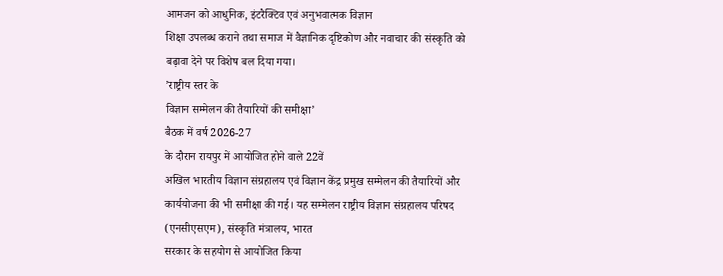आमजन को आधुनिक, इंटरैक्टिव एवं अनुभवात्मक विज्ञान
शिक्षा उपलब्ध कराने तथा समाज में वैज्ञानिक दृष्टिकोण और नवाचार की संस्कृति को
बढ़ावा देने पर विशेष बल दिया गया।
’राष्ट्रीय स्तर के
विज्ञान सम्मेलन की तैयारियों की समीक्षा’
बैठक में वर्ष 2026-27
के दौरान रायपुर में आयोजित होने वाले 22वें
अखिल भारतीय विज्ञान संग्रहालय एवं विज्ञान केंद्र प्रमुख सम्मेलन की तैयारियों और
कार्ययोजना की भी समीक्षा की गई। यह सम्मेलन राष्ट्रीय विज्ञान संग्रहालय परिषद
(एनसीएसएम), संस्कृति मंत्रालय, भारत
सरकार के सहयोग से आयोजित किया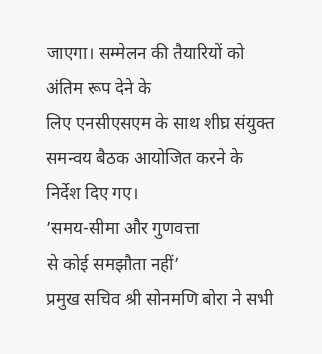जाएगा। सम्मेलन की तैयारियों को अंतिम रूप देने के
लिए एनसीएसएम के साथ शीघ्र संयुक्त समन्वय बैठक आयोजित करने के निर्देश दिए गए।
’समय-सीमा और गुणवत्ता
से कोई समझौता नहीं’
प्रमुख सचिव श्री सोनमणि बोरा ने सभी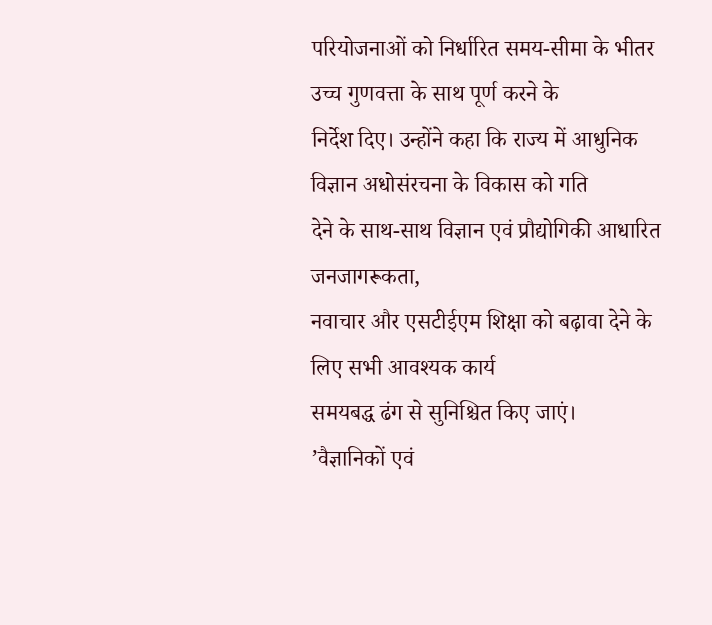परियोजनाओं को निर्धारित समय-सीमा के भीतर उच्च गुणवत्ता के साथ पूर्ण करने के
निर्देश दिए। उन्होंने कहा कि राज्य में आधुनिक विज्ञान अधोसंरचना के विकास को गति
देने के साथ-साथ विज्ञान एवं प्रौद्योगिकी आधारित जनजागरूकता,
नवाचार और एसटीईएम शिक्षा को बढ़ावा देने के लिए सभी आवश्यक कार्य
समयबद्ध ढंग से सुनिश्चित किए जाएं।
’वैज्ञानिकों एवं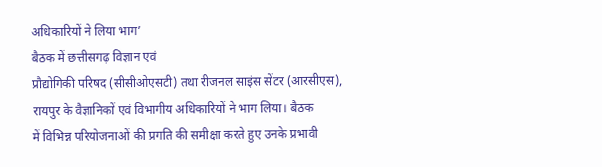अधिकारियों ने लिया भाग’
बैठक में छत्तीसगढ़ विज्ञान एवं
प्रौद्योगिकी परिषद (सीसीओएसटी) तथा रीजनल साइंस सेंटर (आरसीएस),
रायपुर के वैज्ञानिकों एवं विभागीय अधिकारियों ने भाग लिया। बैठक
में विभिन्न परियोजनाओं की प्रगति की समीक्षा करते हुए उनके प्रभावी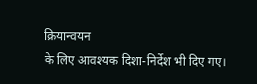क्रियान्वयन
के लिए आवश्यक दिशा-निर्देश भी दिए गए।